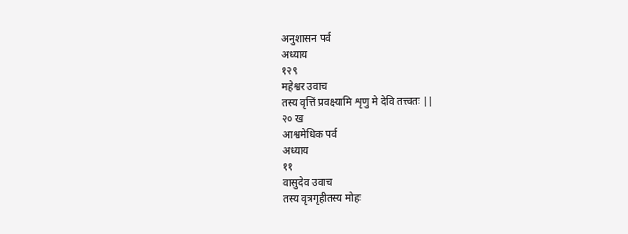अनुशासन पर्व
अध्याय
१२९
महेश्वर उवाच
तस्य वृत्तिं प्रवक्ष्यामि शृणु मे देवि तत्त्वतः ||
२० ख
आश्वमेधिक पर्व
अध्याय
११
वासुदेव उवाच
तस्य वृत्रगृहीतस्य मोहः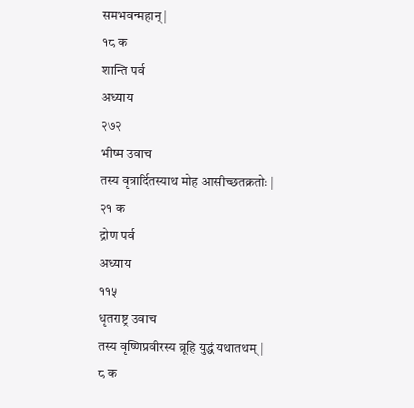समभवन्महान् |
१८ क
शान्ति पर्व
अध्याय
२७२
भीष्म उवाच
तस्य वृत्रार्दितस्याथ मोह आसीच्छतक्रतोः |
२१ क
द्रोण पर्व
अध्याय
११५
धृतराष्ट्र उवाच
तस्य वृष्णिप्रवीरस्य व्रूहि युद्धं यथातथम् |
८ क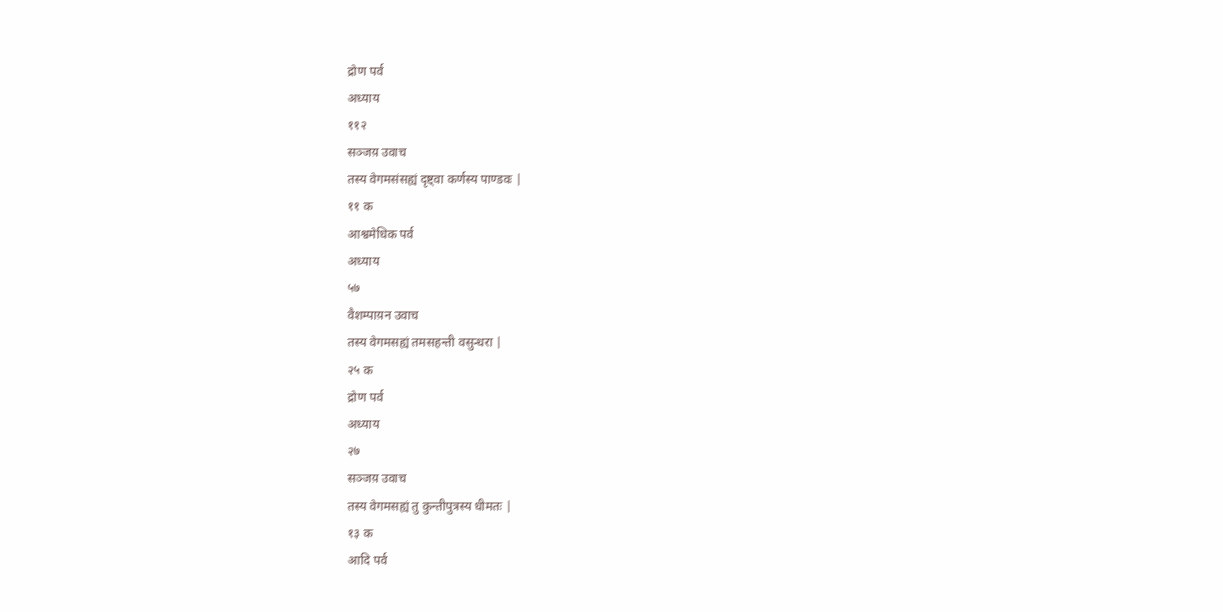द्रोण पर्व
अध्याय
११२
सञ्जय़ उवाच
तस्य वेगमसंसह्यं दृष्ट्वा कर्णस्य पाण्डवः |
११ क
आश्वमेधिक पर्व
अध्याय
५७
वैशम्पाय़न उवाच
तस्य वेगमसह्यं तमसहन्ती वसुन्धरा |
२५ क
द्रोण पर्व
अध्याय
२७
सञ्जय़ उवाच
तस्य वेगमसह्यं तु कुन्तीपुत्रस्य धीमतः |
१३ क
आदि पर्व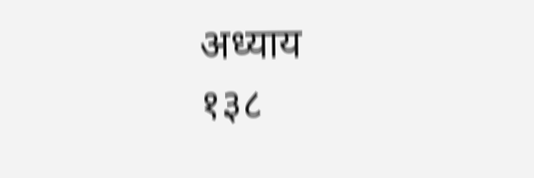अध्याय
१३८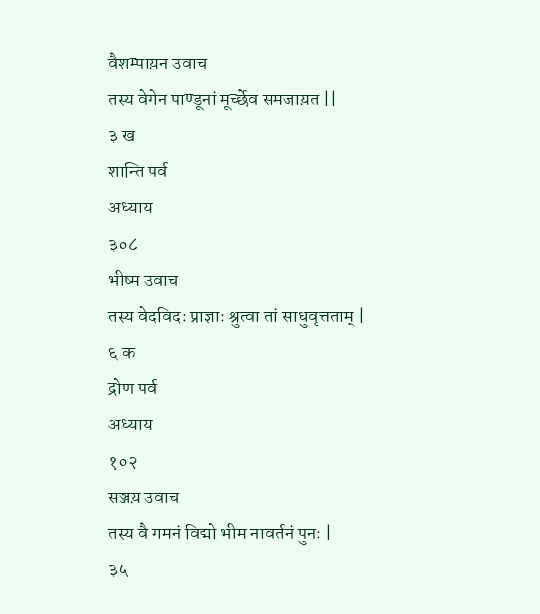वैशम्पाय़न उवाच
तस्य वेगेन पाण्डूनां मूर्च्छेव समजाय़त ||
३ ख
शान्ति पर्व
अध्याय
३०८
भीष्म उवाच
तस्य वेदविदः प्राज्ञाः श्रुत्वा तां साधुवृत्तताम् |
६ क
द्रोण पर्व
अध्याय
१०२
सञ्जय़ उवाच
तस्य वै गमनं विद्मो भीम नावर्तनं पुनः |
३५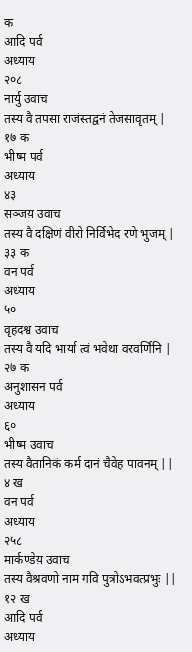क
आदि पर्व
अध्याय
२०८
नार्यु उवाच
तस्य वै तपसा राजंस्तद्वनं तेजसावृतम् |
१७ क
भीष्म पर्व
अध्याय
४३
सञ्जय़ उवाच
तस्य वै दक्षिणं वीरो निर्विभेद रणे भुजम् |
३३ क
वन पर्व
अध्याय
५०
वृहदश्व उवाच
तस्य वै यदि भार्या त्वं भवेथा वरवर्णिनि |
२७ क
अनुशासन पर्व
अध्याय
६०
भीष्म उवाच
तस्य वैतानिकं कर्म दानं चैवेह पावनम् ||
४ ख
वन पर्व
अध्याय
२५८
मार्कण्डेय़ उवाच
तस्य वैश्रवणो नाम गवि पुत्रोऽभवत्प्रभुः ||
१२ ख
आदि पर्व
अध्याय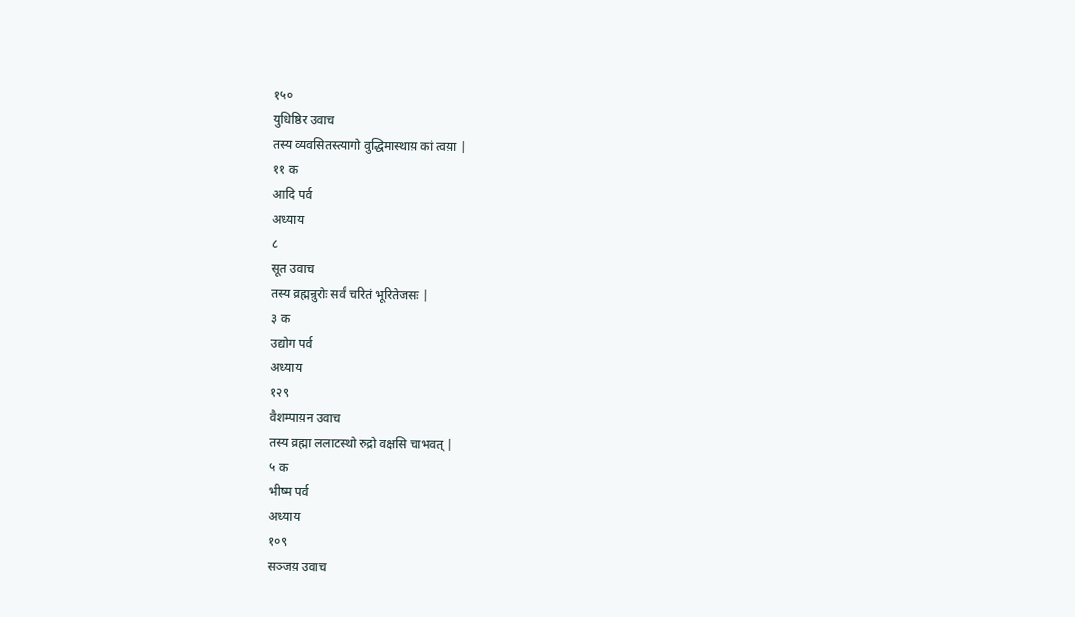१५०
युधिष्ठिर उवाच
तस्य व्यवसितस्त्यागो वुद्धिमास्थाय़ कां त्वय़ा |
११ क
आदि पर्व
अध्याय
८
सूत उवाच
तस्य व्रह्मन्रुरोः सर्वं चरितं भूरितेजसः |
३ क
उद्योग पर्व
अध्याय
१२९
वैशम्पाय़न उवाच
तस्य व्रह्मा ललाटस्थो रुद्रो वक्षसि चाभवत् |
५ क
भीष्म पर्व
अध्याय
१०९
सञ्जय़ उवाच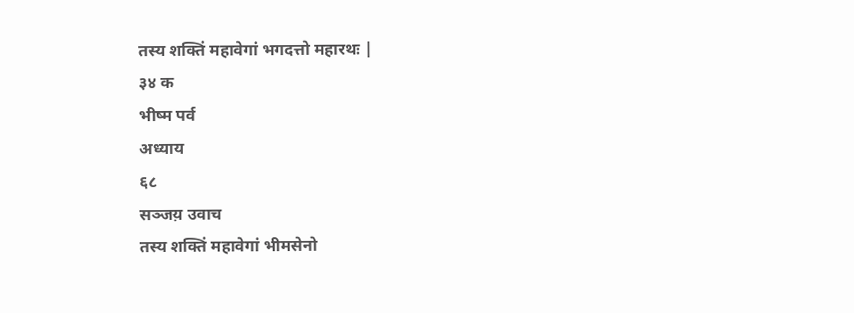तस्य शक्तिं महावेगां भगदत्तो महारथः |
३४ क
भीष्म पर्व
अध्याय
६८
सञ्जय़ उवाच
तस्य शक्तिं महावेगां भीमसेनो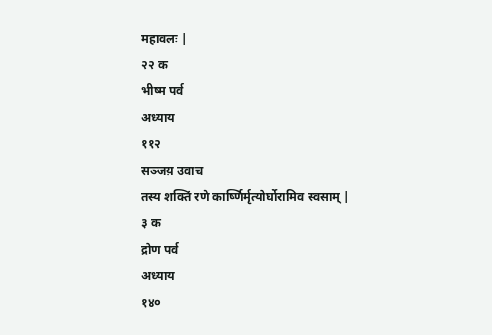महावलः |
२२ क
भीष्म पर्व
अध्याय
११२
सञ्जय़ उवाच
तस्य शक्तिं रणे कार्ष्णिर्मृत्योर्घोरामिव स्वसाम् |
३ क
द्रोण पर्व
अध्याय
१४०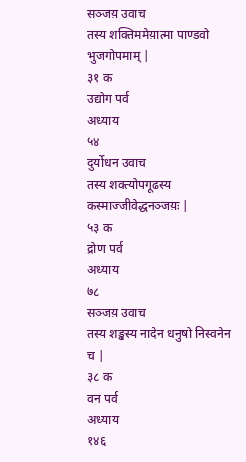सञ्जय़ उवाच
तस्य शक्तिममेय़ात्मा पाण्डवो भुजगोपमाम् |
३१ क
उद्योग पर्व
अध्याय
५४
दुर्योधन उवाच
तस्य शक्त्योपगूढस्य कस्माज्जीवेद्धनञ्जय़ः |
५३ क
द्रोण पर्व
अध्याय
७८
सञ्जय़ उवाच
तस्य शङ्खस्य नादेन धनुषो निस्वनेन च |
३८ क
वन पर्व
अध्याय
१४६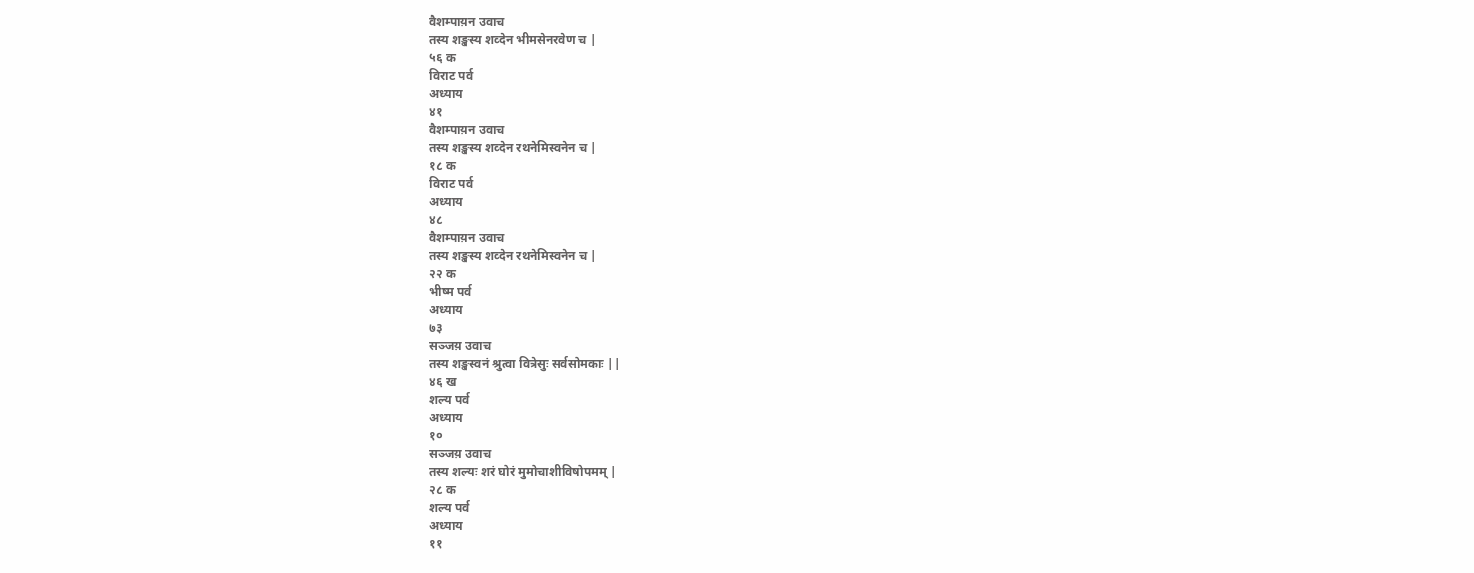वैशम्पाय़न उवाच
तस्य शङ्खस्य शव्देन भीमसेनरवेण च |
५६ क
विराट पर्व
अध्याय
४१
वैशम्पाय़न उवाच
तस्य शङ्खस्य शव्देन रथनेमिस्वनेन च |
१८ क
विराट पर्व
अध्याय
४८
वैशम्पाय़न उवाच
तस्य शङ्खस्य शव्देन रथनेमिस्वनेन च |
२२ क
भीष्म पर्व
अध्याय
७३
सञ्जय़ उवाच
तस्य शङ्खस्वनं श्रुत्वा वित्रेसुः सर्वसोमकाः ||
४६ ख
शल्य पर्व
अध्याय
१०
सञ्जय़ उवाच
तस्य शल्यः शरं घोरं मुमोचाशीविषोपमम् |
२८ क
शल्य पर्व
अध्याय
११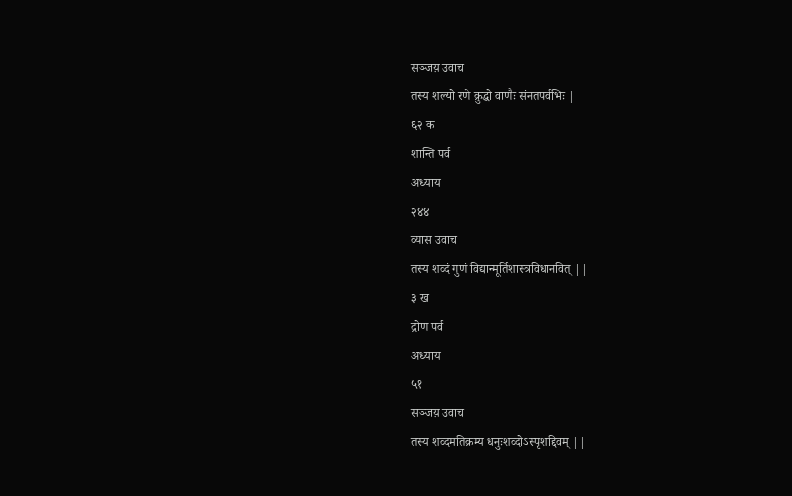सञ्जय़ उवाच
तस्य शल्यो रणे क्रुद्धो वाणैः संनतपर्वभिः |
६२ क
शान्ति पर्व
अध्याय
२४४
व्यास उवाच
तस्य शव्दं गुणं विद्यान्मूर्तिशास्त्रविधानवित् ||
३ ख
द्रोण पर्व
अध्याय
५१
सञ्जय़ उवाच
तस्य शव्दमतिक्रम्य धनुःशव्दोऽस्पृशद्दिवम् ||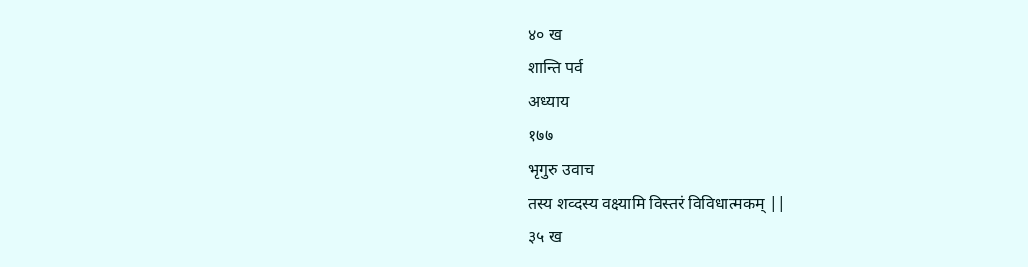४० ख
शान्ति पर्व
अध्याय
१७७
भृगुरु उवाच
तस्य शव्दस्य वक्ष्यामि विस्तरं विविधात्मकम् ||
३५ ख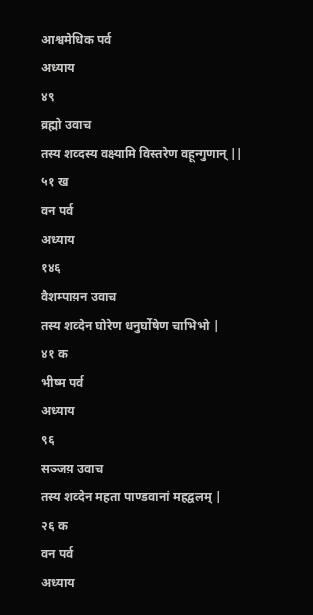आश्वमेधिक पर्व
अध्याय
४९
व्रह्मो उवाच
तस्य शव्दस्य वक्ष्यामि विस्तरेण वहून्गुणान् ||
५१ ख
वन पर्व
अध्याय
१४६
वैशम्पाय़न उवाच
तस्य शव्देन घोरेण धनुर्घोषेण चाभिभो |
४१ क
भीष्म पर्व
अध्याय
९६
सञ्जय़ उवाच
तस्य शव्देन महता पाण्डवानां महद्वलम् |
२६ क
वन पर्व
अध्याय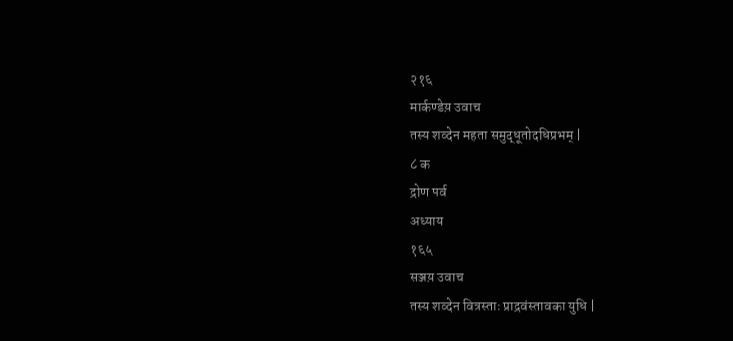२१६
मार्कण्डेय़ उवाच
तस्य शव्देन महता समुद्धूतोदधिप्रभम् |
८ क
द्रोण पर्व
अध्याय
१६५
सञ्जय़ उवाच
तस्य शव्देन वित्रस्ताः प्राद्रवंस्तावका युधि |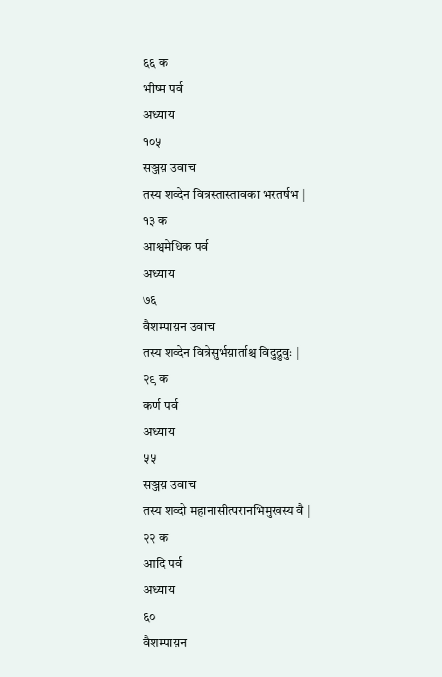६६ क
भीष्म पर्व
अध्याय
१०५
सञ्जय़ उवाच
तस्य शव्देन वित्रस्तास्तावका भरतर्षभ |
१३ क
आश्वमेधिक पर्व
अध्याय
७६
वैशम्पाय़न उवाच
तस्य शव्देन वित्रेसुर्भय़ार्ताश्च विदुद्रुवुः |
२९ क
कर्ण पर्व
अध्याय
५५
सञ्जय़ उवाच
तस्य शव्दो महानासीत्परानभिमुखस्य वै |
२२ क
आदि पर्व
अध्याय
६०
वैशम्पाय़न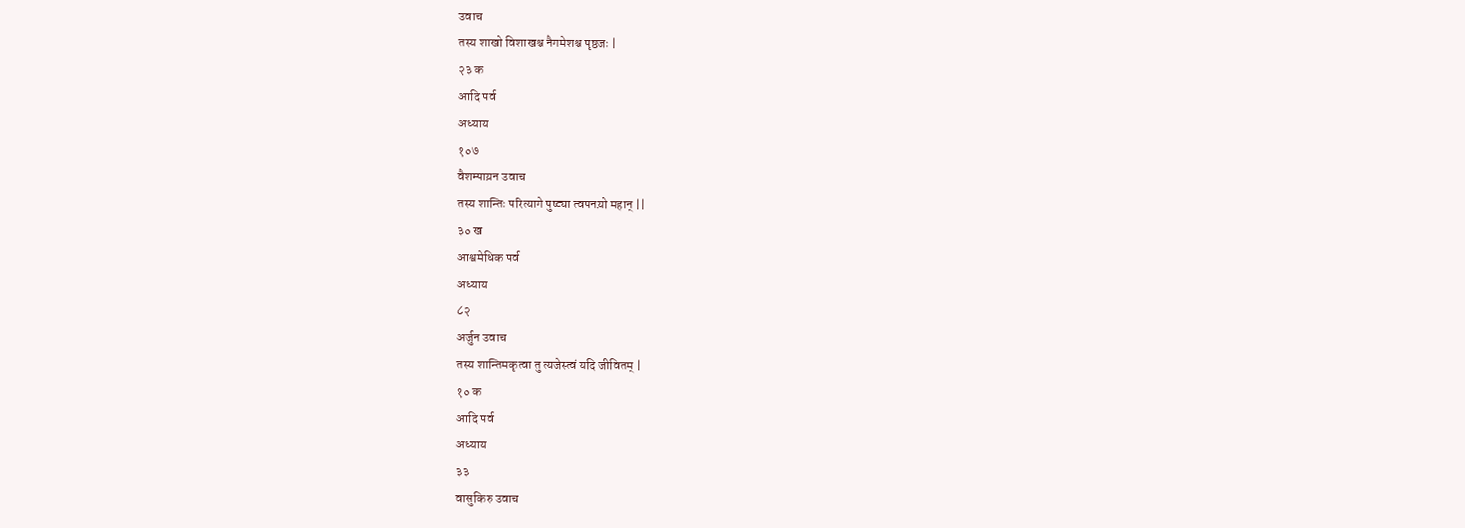उवाच
तस्य शाखो विशाखश्च नैगमेशश्च पृष्ठजः |
२३ क
आदि पर्व
अध्याय
१०७
वैशम्पाय़न उवाच
तस्य शान्तिः परित्यागे पुष्ट्या त्वपनय़ो महान् ||
३० ख
आश्वमेधिक पर्व
अध्याय
८२
अर्जुन उवाच
तस्य शान्तिमकृत्वा तु त्यजेस्त्वं यदि जीवितम् |
१० क
आदि पर्व
अध्याय
३३
वासुकिरु उवाच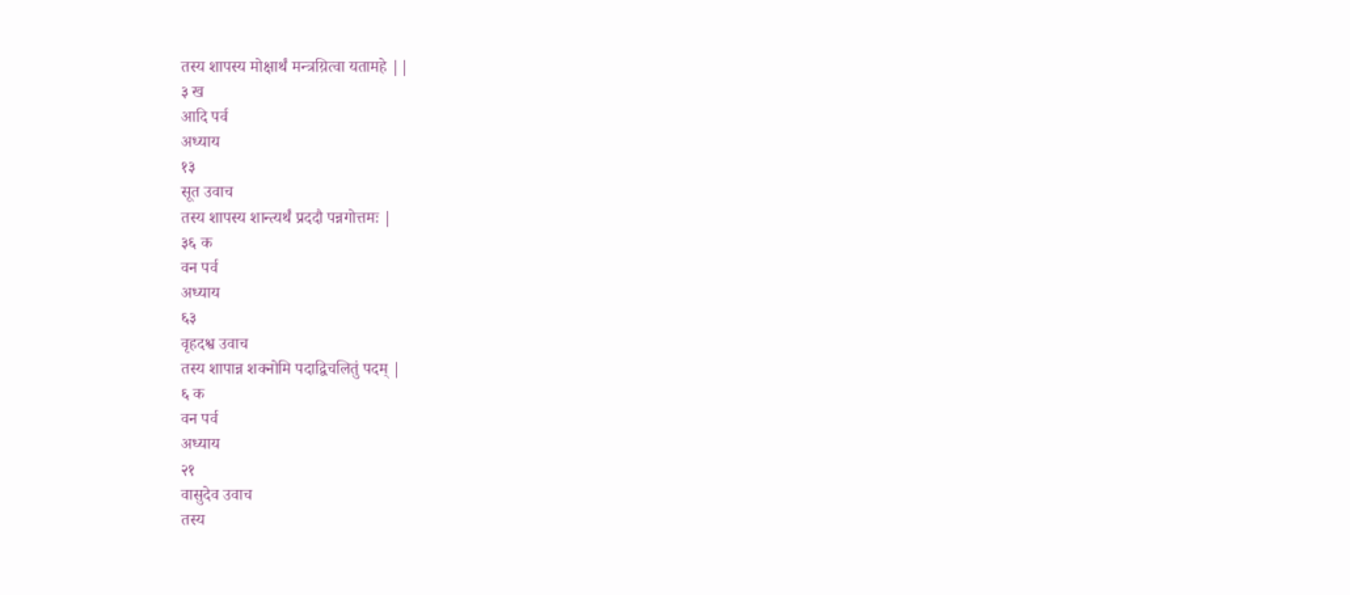तस्य शापस्य मोक्षार्थं मन्त्रय़ित्वा यतामहे ||
३ ख
आदि पर्व
अध्याय
१३
सूत उवाच
तस्य शापस्य शान्त्यर्थं प्रददौ पन्नगोत्तमः |
३६ क
वन पर्व
अध्याय
६३
वृहदश्व उवाच
तस्य शापान्न शक्नोमि पदाद्विचलितुं पदम् |
६ क
वन पर्व
अध्याय
२१
वासुदेव उवाच
तस्य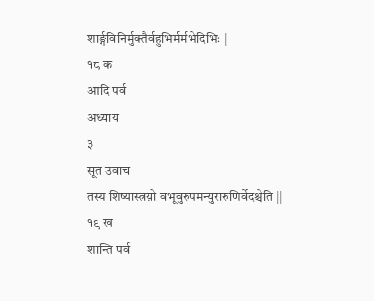शार्ङ्गविनिर्मुक्तैर्वहुभिर्मर्मभेदिभिः |
१८ क
आदि पर्व
अध्याय
३
सूत उवाच
तस्य शिष्यास्त्रय़ो वभूवुरुपमन्युरारुणिर्वेदश्चेति ||
१९ ख
शान्ति पर्व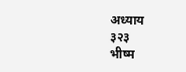अध्याय
३२३
भीष्म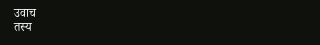उवाच
तस्य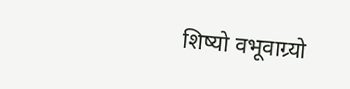शिष्यो वभूवाग्र्यो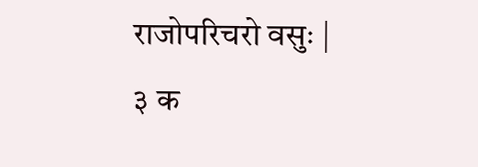राजोपरिचरो वसुः |
३ क